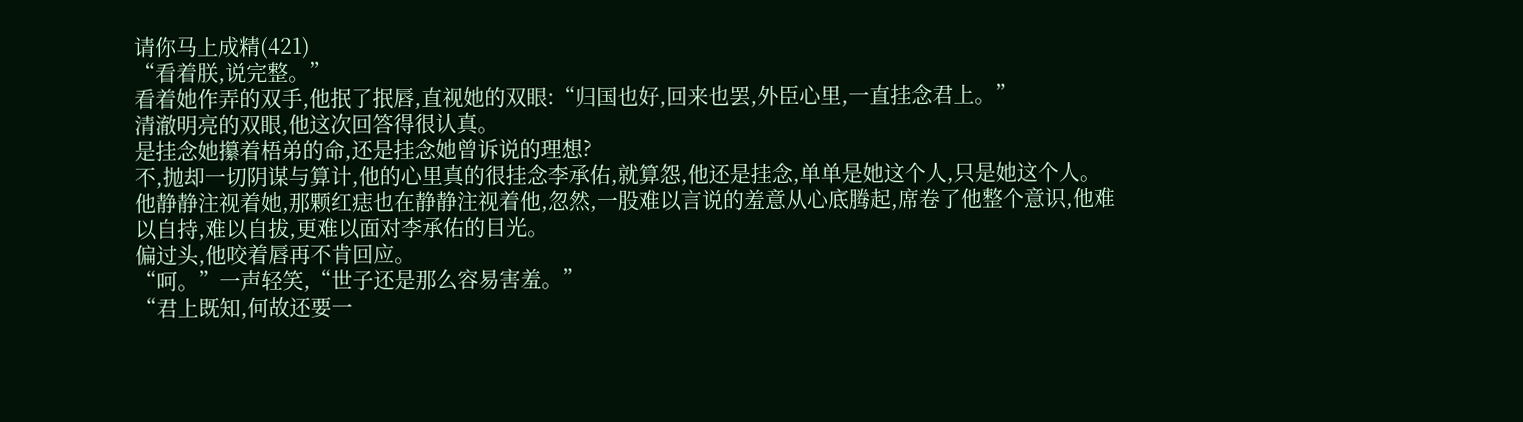请你马上成精(421)
“看着朕,说完整。”
看着她作弄的双手,他抿了抿唇,直视她的双眼:“归国也好,回来也罢,外臣心里,一直挂念君上。”
清澈明亮的双眼,他这次回答得很认真。
是挂念她攥着梧弟的命,还是挂念她曾诉说的理想?
不,抛却一切阴谋与算计,他的心里真的很挂念李承佑,就算怨,他还是挂念,单单是她这个人,只是她这个人。
他静静注视着她,那颗红痣也在静静注视着他,忽然,一股难以言说的羞意从心底腾起,席卷了他整个意识,他难以自持,难以自拔,更难以面对李承佑的目光。
偏过头,他咬着唇再不肯回应。
“呵。”一声轻笑,“世子还是那么容易害羞。”
“君上既知,何故还要一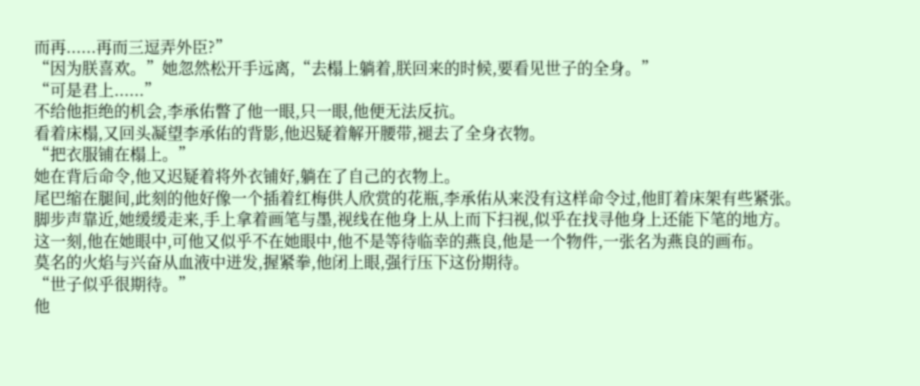而再......再而三逗弄外臣?”
“因为朕喜欢。”她忽然松开手远离,“去榻上躺着,朕回来的时候,要看见世子的全身。”
“可是君上......”
不给他拒绝的机会,李承佑瞥了他一眼,只一眼,他便无法反抗。
看着床榻,又回头凝望李承佑的背影,他迟疑着解开腰带,褪去了全身衣物。
“把衣服铺在榻上。”
她在背后命令,他又迟疑着将外衣铺好,躺在了自己的衣物上。
尾巴缩在腿间,此刻的他好像一个插着红梅供人欣赏的花瓶,李承佑从来没有这样命令过,他盯着床架有些紧张。
脚步声靠近,她缓缓走来,手上拿着画笔与墨,视线在他身上从上而下扫视,似乎在找寻他身上还能下笔的地方。
这一刻,他在她眼中,可他又似乎不在她眼中,他不是等待临幸的燕良,他是一个物件,一张名为燕良的画布。
莫名的火焰与兴奋从血液中迸发,握紧拳,他闭上眼,强行压下这份期待。
“世子似乎很期待。”
他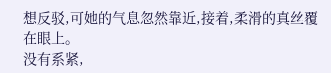想反驳,可她的气息忽然靠近,接着,柔滑的真丝覆在眼上。
没有系紧,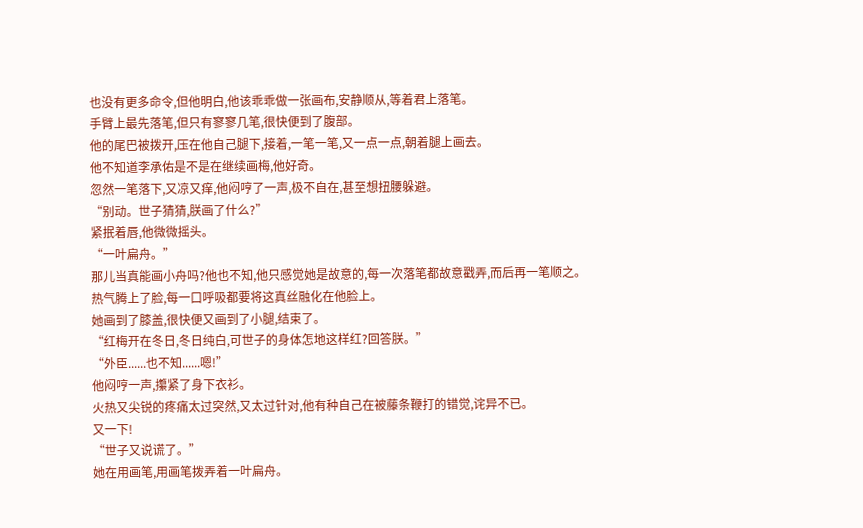也没有更多命令,但他明白,他该乖乖做一张画布,安静顺从,等着君上落笔。
手臂上最先落笔,但只有寥寥几笔,很快便到了腹部。
他的尾巴被拨开,压在他自己腿下,接着,一笔一笔,又一点一点,朝着腿上画去。
他不知道李承佑是不是在继续画梅,他好奇。
忽然一笔落下,又凉又痒,他闷哼了一声,极不自在,甚至想扭腰躲避。
“别动。世子猜猜,朕画了什么?”
紧抿着唇,他微微摇头。
“一叶扁舟。”
那儿当真能画小舟吗?他也不知,他只感觉她是故意的,每一次落笔都故意戳弄,而后再一笔顺之。
热气腾上了脸,每一口呼吸都要将这真丝融化在他脸上。
她画到了膝盖,很快便又画到了小腿,结束了。
“红梅开在冬日,冬日纯白,可世子的身体怎地这样红?回答朕。”
“外臣......也不知......嗯!”
他闷哼一声,攥紧了身下衣衫。
火热又尖锐的疼痛太过突然,又太过针对,他有种自己在被藤条鞭打的错觉,诧异不已。
又一下!
“世子又说谎了。”
她在用画笔,用画笔拨弄着一叶扁舟。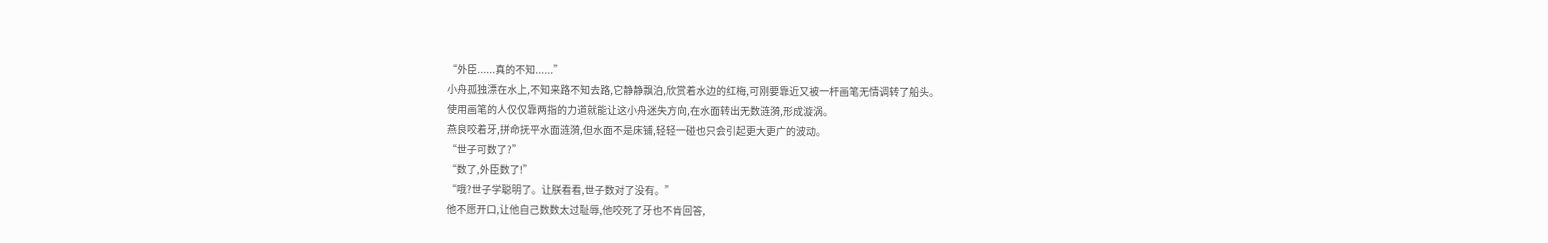“外臣......真的不知......”
小舟孤独漂在水上,不知来路不知去路,它静静飘泊,欣赏着水边的红梅,可刚要靠近又被一杆画笔无情调转了船头。
使用画笔的人仅仅靠两指的力道就能让这小舟迷失方向,在水面转出无数涟漪,形成漩涡。
燕良咬着牙,拼命抚平水面涟漪,但水面不是床铺,轻轻一碰也只会引起更大更广的波动。
“世子可数了?”
“数了,外臣数了!”
“哦?世子学聪明了。让朕看看,世子数对了没有。”
他不愿开口,让他自己数数太过耻辱,他咬死了牙也不肯回答,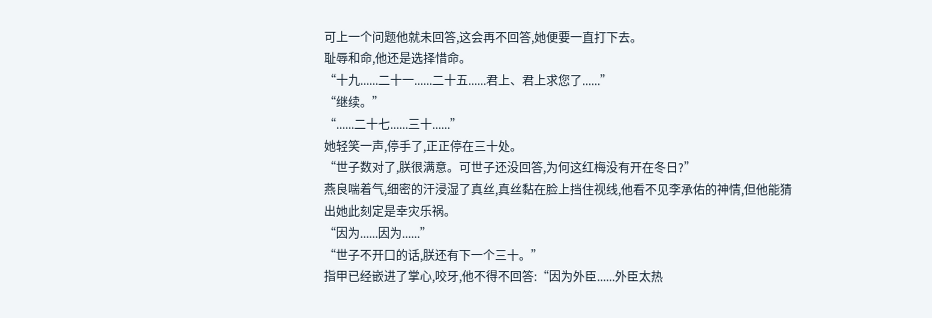可上一个问题他就未回答,这会再不回答,她便要一直打下去。
耻辱和命,他还是选择惜命。
“十九......二十一......二十五......君上、君上求您了......”
“继续。”
“......二十七......三十......”
她轻笑一声,停手了,正正停在三十处。
“世子数对了,朕很满意。可世子还没回答,为何这红梅没有开在冬日?”
燕良喘着气,细密的汗浸湿了真丝,真丝黏在脸上挡住视线,他看不见李承佑的神情,但他能猜出她此刻定是幸灾乐祸。
“因为......因为......”
“世子不开口的话,朕还有下一个三十。”
指甲已经嵌进了掌心,咬牙,他不得不回答:“因为外臣......外臣太热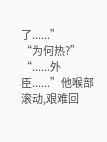了......”
“为何热?”
“......外臣......”他喉部滚动,艰难回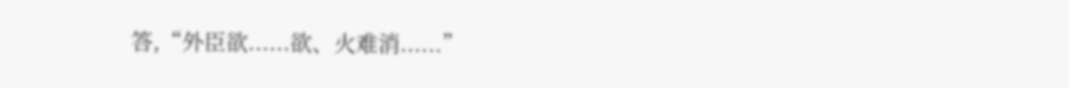答,“外臣欲......欲、火难消......”